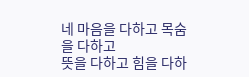네 마음을 다하고 목숨을 다하고
뜻을 다하고 힘을 다하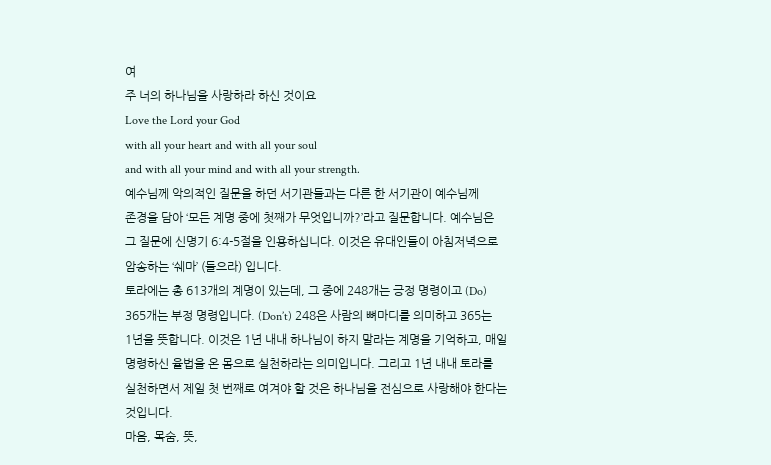여
주 너의 하나님을 사랑하라 하신 것이요
Love the Lord your God
with all your heart and with all your soul
and with all your mind and with all your strength.
예수님께 악의적인 질문을 하던 서기관들과는 다른 한 서기관이 예수님께
존경을 담아 ‘모든 계명 중에 첫째가 무엇입니까?’라고 질문합니다. 예수님은
그 질문에 신명기 6:4-5절을 인용하십니다. 이것은 유대인들이 아침저녁으로
암송하는 ‘쉐마’ (들으라) 입니다.
토라에는 총 613개의 계명이 있는데, 그 중에 248개는 긍정 명령이고 (Do)
365개는 부정 명령입니다. (Don’t) 248은 사람의 뼈마디를 의미하고 365는
1년을 뜻합니다. 이것은 1년 내내 하나님이 하지 말라는 계명을 기억하고, 매일
명령하신 율법을 온 몸으로 실천하라는 의미입니다. 그리고 1년 내내 토라를
실천하면서 제일 첫 번째로 여겨야 할 것은 하나님을 전심으로 사랑해야 한다는
것입니다.
마음, 목숨, 뜻,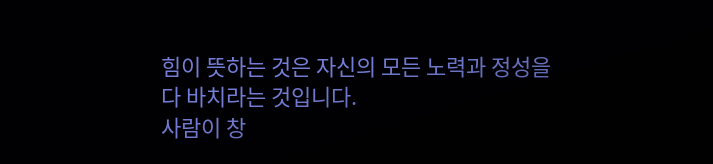힘이 뜻하는 것은 자신의 모든 노력과 정성을 다 바치라는 것입니다.
사람이 창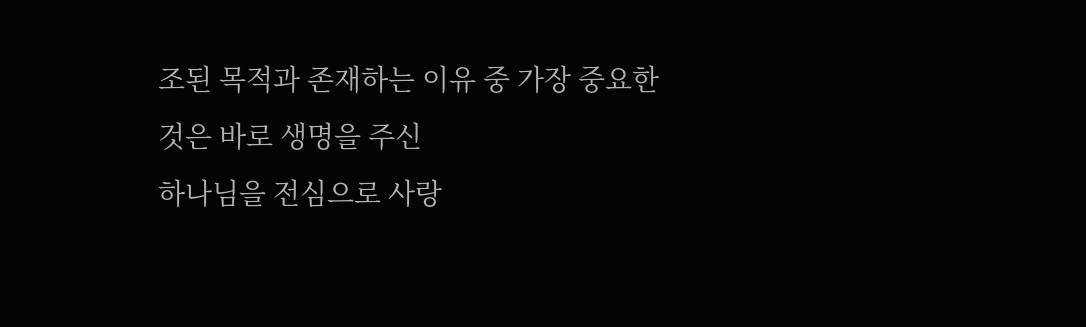조된 목적과 존재하는 이유 중 가장 중요한 것은 바로 생명을 주신
하나님을 전심으로 사랑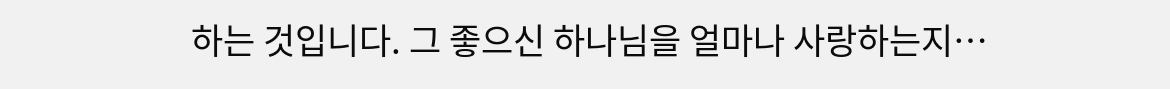하는 것입니다. 그 좋으신 하나님을 얼마나 사랑하는지…